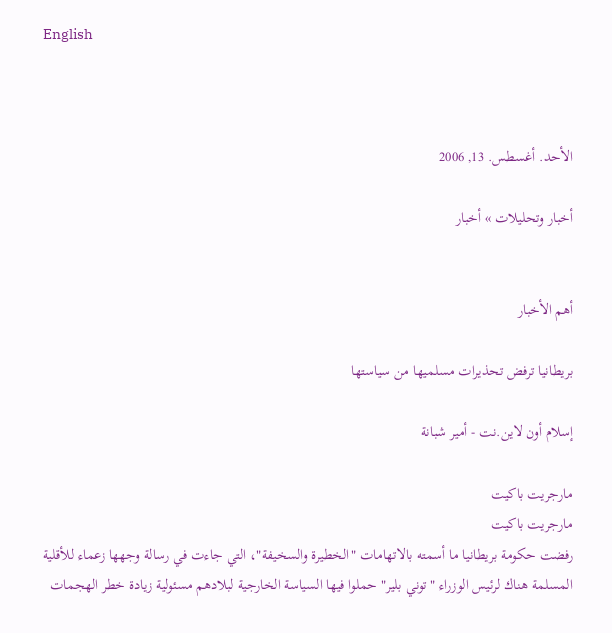English



الأحد. أغسطس. 13, 2006

أخبار وتحليلات » أخبار


أهم الأخبار

بريطانيا ترفض تحذيرات مسلميها من سياستها

إسلام أون لاين.نت - أمير شبانة

مارجريت باكيت
مارجريت باكيت
رفضت حكومة بريطانيا ما أسمته بالاتهامات "الخطيرة والسخيفة"، التي جاءت في رسالة وجهها زعماء للأقلية المسلمة هناك لرئيس الوزراء "توني بلير" حملوا فيها السياسة الخارجية لبلادهم مسئولية زيادة خطر الهجمات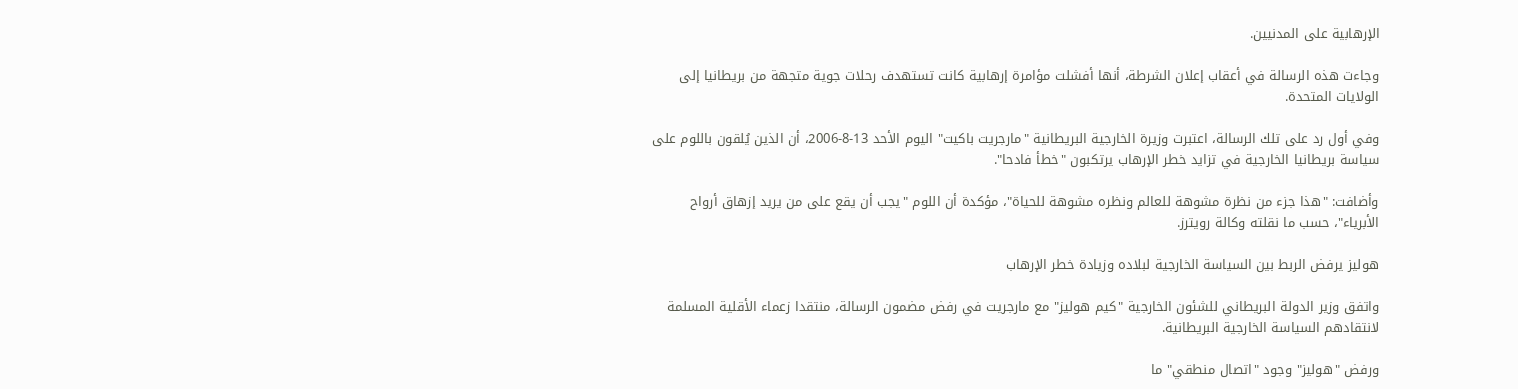الإرهابية على المدنيين.

وجاءت هذه الرسالة في أعقاب إعلان الشرطة، أنها أفشلت مؤامرة إرهابية كانت تستهدف رحلات جوية متجهة من بريطانيا إلى الولايات المتحدة.

وفي أول رد على تلك الرسالة، اعتبرت وزيرة الخارجية البريطانية "مارجريت باكيت" اليوم الأحد 13-8-2006، أن الذين يُلقون باللوم على سياسة بريطانيا الخارجية في تزايد خطر الإرهاب يرتكبون "خطأ فادحا".

وأضافت: "هذا جزء من نظرة مشوهة للعالم ونظره مشوهة للحياة"، مؤكدة أن اللوم "يجب أن يقع على من يريد إزهاق أرواح الأبرياء"، حسب ما نقلته وكالة رويترز.

هوليز يرفض الربط بين السياسة الخارجية لبلاده وزيادة خطر الإرهاب

واتفق وزير الدولة البريطاني للشئون الخارجية "كيم هوليز" مع مارجريت في رفض مضمون الرسالة، منتقدا زعماء الأقلية المسلمة لانتقادهم السياسة الخارجية البريطانية.

ورفض "هوليز" وجود "اتصال منطقي" ما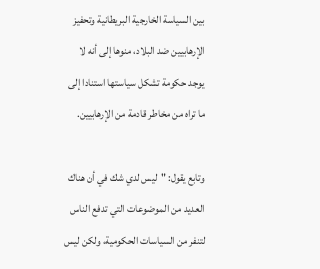بين السياسة الخارجية البريطانية وتحفيز الإرهابيين ضد البلاد، منوها إلى أنه لا يوجد حكومة تشكل سياستها استنادا إلى ما تراه من مخاطر قادمة من الإرهابيين.

وتابع يقول: "ليس لدي شك في أن هناك العديد من الموضوعات التي تدفع الناس لتنفر من السياسات الحكومية، ولكن ليس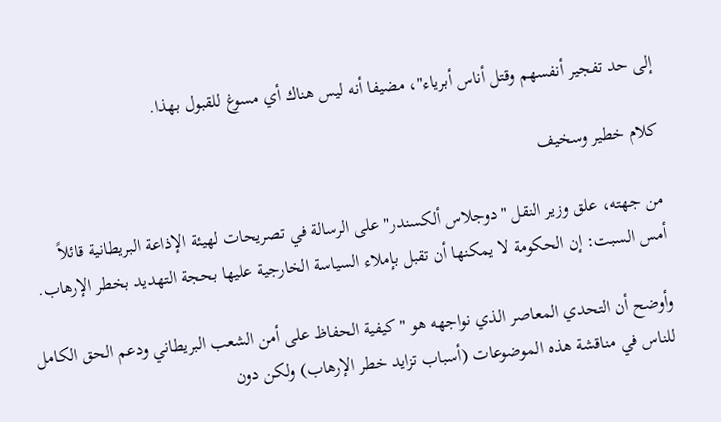إلى حد تفجير أنفسهم وقتل أناس أبرياء"، مضيفا أنه ليس هناك أي مسوغ للقبول بهذا.

كلام خطير وسخيف

من جهته، علق وزير النقل "دوجلاس ألكسندر" على الرسالة في تصريحات لهيئة الإذاعة البريطانية قائلاً أمس السبت: إن الحكومة لا يمكنها أن تقبل بإملاء السياسة الخارجية عليها بحجة التهديد بخطر الإرهاب.

وأوضح أن التحدي المعاصر الذي نواجهه هو "كيفية الحفاظ على أمن الشعب البريطاني ودعم الحق الكامل للناس في مناقشة هذه الموضوعات (أسباب تزايد خطر الإرهاب) ولكن دون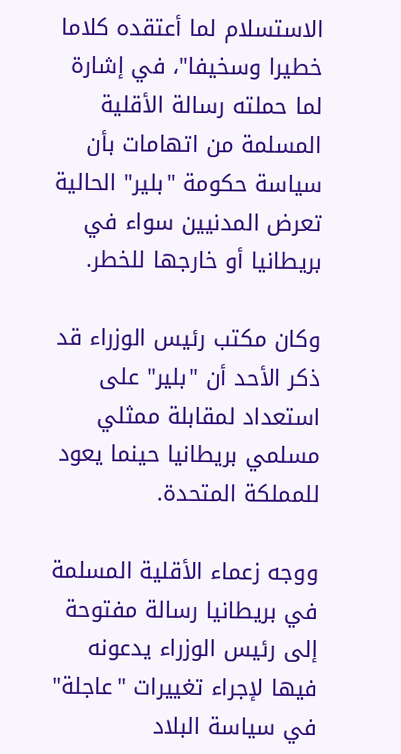الاستسلام لما أعتقده كلاما خطيرا وسخيفا"، في إشارة لما حملته رسالة الأقلية المسلمة من اتهامات بأن سياسة حكومة "بلير" الحالية تعرض المدنيين سواء في بريطانيا أو خارجها للخطر.

وكان مكتب رئيس الوزراء قد ذكر الأحد أن "بلير" على استعداد لمقابلة ممثلي مسلمي بريطانيا حينما يعود للمملكة المتحدة.

ووجه زعماء الأقلية المسلمة في بريطانيا رسالة مفتوحة إلى رئيس الوزراء يدعونه فيها لإجراء تغييرات "عاجلة" في سياسة البلاد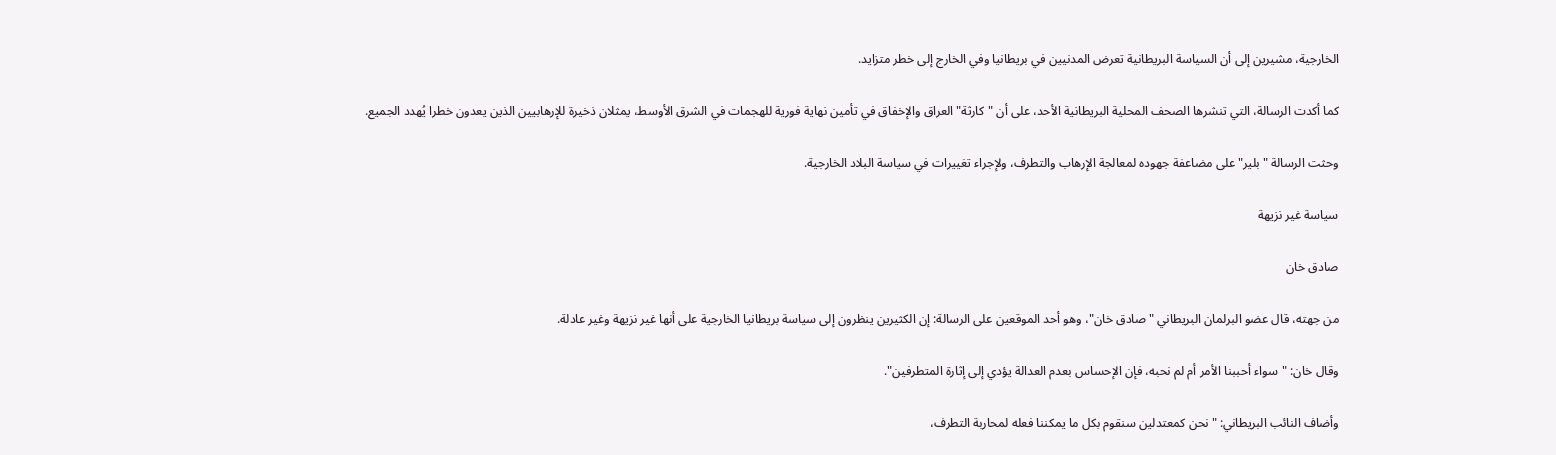الخارجية، مشيرين إلى أن السياسة البريطانية تعرض المدنيين في بريطانيا وفي الخارج إلى خطر متزايد.

كما أكدت الرسالة، التي تنشرها الصحف المحلية البريطانية الأحد، على أن "كارثة" العراق والإخفاق في تأمين نهاية فورية للهجمات في الشرق الأوسط، يمثلان ذخيرة للإرهابيين الذين يعدون خطرا يُهدد الجميع.

وحثت الرسالة "بلير" على مضاعفة جهوده لمعالجة الإرهاب والتطرف، ولإجراء تغييرات في سياسة البلاد الخارجية.

سياسة غير نزيهة

صادق خان

من جهته، قال عضو البرلمان البريطاني "صادق خان"، وهو أحد الموقعين على الرسالة: إن الكثيرين ينظرون إلى سياسة بريطانيا الخارجية على أنها غير نزيهة وغير عادلة.

وقال خان: "سواء أحببنا الأمر أم لم نحبه، فإن الإحساس بعدم العدالة يؤدي إلى إثارة المتطرفين".

وأضاف النائب البريطاني: "نحن كمعتدلين سنقوم بكل ما يمكننا فعله لمحاربة التطرف،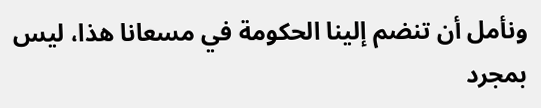ونأمل أن تنضم إلينا الحكومة في مسعانا هذا، ليس بمجرد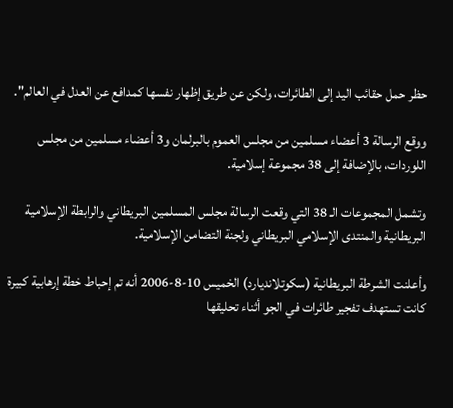حظر حمل حقائب اليد إلى الطائرات، ولكن عن طريق إظهار نفسها كمدافع عن العدل في العالم".

ووقع الرسالة 3 أعضاء مسلمين من مجلس العموم بالبرلمان و3 أعضاء مسلمين من مجلس اللوردات، بالإضافة إلى 38 مجموعة إسلامية.

وتشمل المجموعات الـ 38 التي وقعت الرسالة مجلس المسلمين البريطاني والرابطة الإسلامية البريطانية والمنتدى الإسلامي البريطاني ولجنة التضامن الإسلامية.

وأعلنت الشرطة البريطانية (سكوتلانديارد) الخميس 10-8-2006 أنه تم إحباط خطة إرهابية كبيرة كانت تستهدف تفجير طائرات في الجو أثناء تحليقها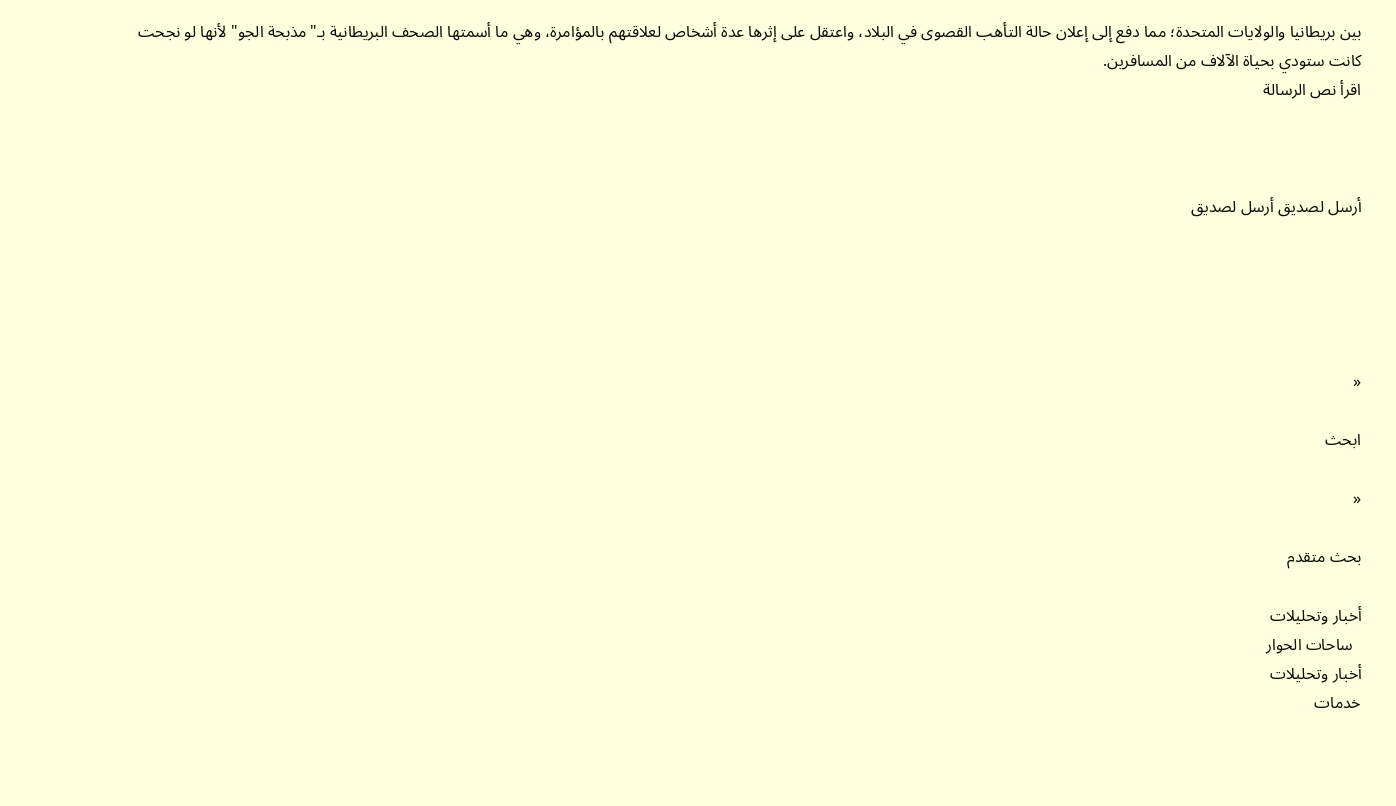بين بريطانيا والولايات المتحدة؛ مما دفع إلى إعلان حالة التأهب القصوى في البلاد، واعتقل على إثرها عدة أشخاص لعلاقتهم بالمؤامرة، وهي ما أسمتها الصحف البريطانية بـ"مذبحة الجو" لأنها لو نجحت كانت ستودي بحياة الآلاف من المسافرين.
اقرأ نص الرسالة



أرسل لصديق أرسل لصديق





«

ابحث

«

بحث متقدم

أخبار وتحليلات
  ساحات الحوار
أخبار وتحليلات
خدمات